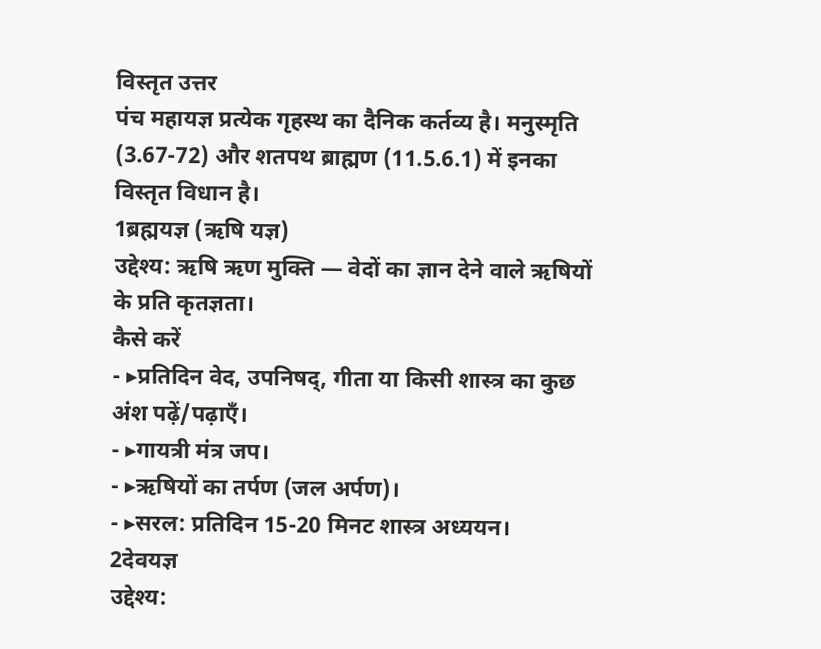विस्तृत उत्तर
पंच महायज्ञ प्रत्येक गृहस्थ का दैनिक कर्तव्य है। मनुस्मृति (3.67-72) और शतपथ ब्राह्मण (11.5.6.1) में इनका विस्तृत विधान है।
1ब्रह्मयज्ञ (ऋषि यज्ञ)
उद्देश्य: ऋषि ऋण मुक्ति — वेदों का ज्ञान देने वाले ऋषियों के प्रति कृतज्ञता।
कैसे करें
- ▸प्रतिदिन वेद, उपनिषद्, गीता या किसी शास्त्र का कुछ अंश पढ़ें/पढ़ाएँ।
- ▸गायत्री मंत्र जप।
- ▸ऋषियों का तर्पण (जल अर्पण)।
- ▸सरल: प्रतिदिन 15-20 मिनट शास्त्र अध्ययन।
2देवयज्ञ
उद्देश्य: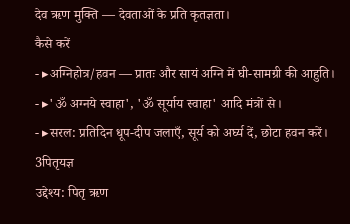देव ऋण मुक्ति — देवताओं के प्रति कृतज्ञता।
कैसे करें
- ▸अग्निहोत्र/हवन — प्रातः और सायं अग्नि में घी-सामग्री की आहुति।
- ▸'ॐ अग्नये स्वाहा', 'ॐ सूर्याय स्वाहा' आदि मंत्रों से।
- ▸सरल: प्रतिदिन धूप-दीप जलाएँ, सूर्य को अर्घ्य दें, छोटा हवन करें।
3पितृयज्ञ
उद्देश्य: पितृ ऋण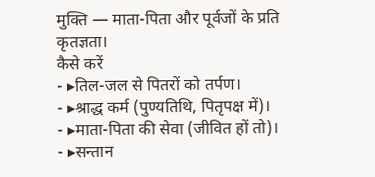मुक्ति — माता-पिता और पूर्वजों के प्रति कृतज्ञता।
कैसे करें
- ▸तिल-जल से पितरों को तर्पण।
- ▸श्राद्ध कर्म (पुण्यतिथि, पितृपक्ष में)।
- ▸माता-पिता की सेवा (जीवित हों तो)।
- ▸सन्तान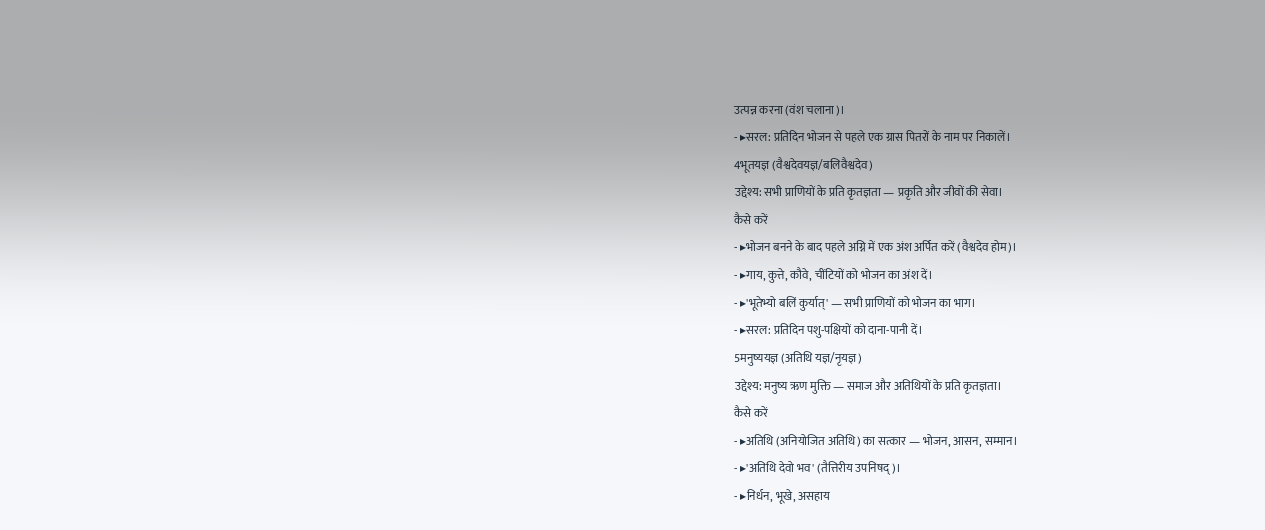उत्पन्न करना (वंश चलाना)।
- ▸सरल: प्रतिदिन भोजन से पहले एक ग्रास पितरों के नाम पर निकालें।
4भूतयज्ञ (वैश्वदेवयज्ञ/बलिवैश्वदेव)
उद्देश्य: सभी प्राणियों के प्रति कृतज्ञता — प्रकृति और जीवों की सेवा।
कैसे करें
- ▸भोजन बनने के बाद पहले अग्नि में एक अंश अर्पित करें (वैश्वदेव होम)।
- ▸गाय, कुत्ते, कौवे, चींटियों को भोजन का अंश दें।
- ▸'भूतेभ्यो बलिं कुर्यात्' — सभी प्राणियों को भोजन का भाग।
- ▸सरल: प्रतिदिन पशु-पक्षियों को दाना-पानी दें।
5मनुष्ययज्ञ (अतिथि यज्ञ/नृयज्ञ)
उद्देश्य: मनुष्य ऋण मुक्ति — समाज और अतिथियों के प्रति कृतज्ञता।
कैसे करें
- ▸अतिथि (अनियोजित अतिथि) का सत्कार — भोजन, आसन, सम्मान।
- ▸'अतिथि देवो भव' (तैत्तिरीय उपनिषद्)।
- ▸निर्धन, भूखे, असहाय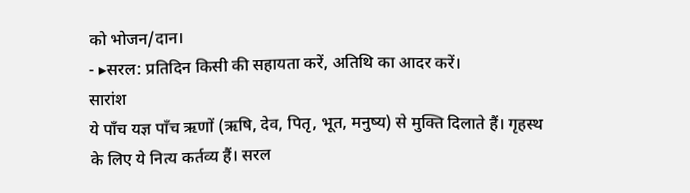को भोजन/दान।
- ▸सरल: प्रतिदिन किसी की सहायता करें, अतिथि का आदर करें।
सारांश
ये पाँच यज्ञ पाँच ऋणों (ऋषि, देव, पितृ, भूत, मनुष्य) से मुक्ति दिलाते हैं। गृहस्थ के लिए ये नित्य कर्तव्य हैं। सरल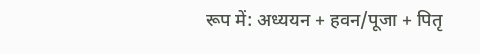रूप में: अध्ययन + हवन/पूजा + पितृ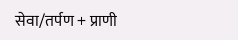सेवा/तर्पण + प्राणी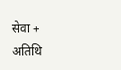सेवा + अतिथि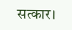सत्कार।